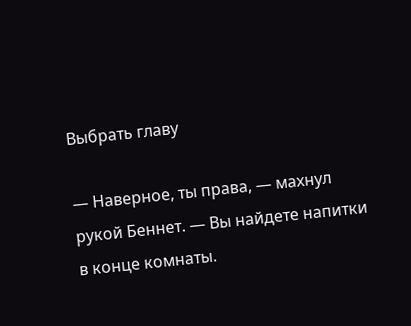Выбрать главу

— Наверное, ты права, — махнул рукой Беннет. — Вы найдете напитки в конце комнаты.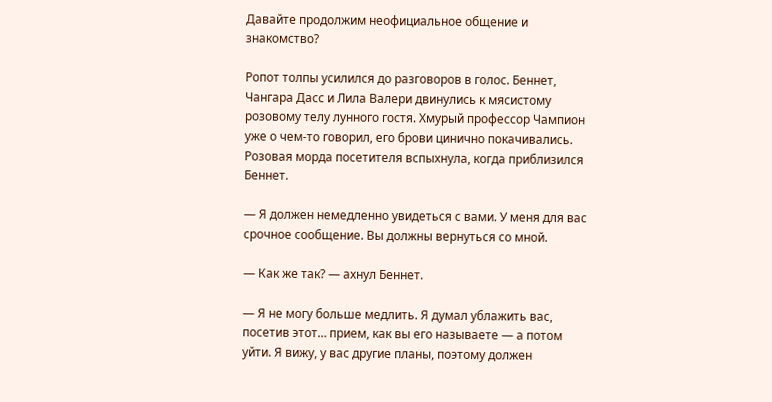Давайте продолжим неофициальное общение и знакомство?

Ропот толпы усилился до разговоров в голос. Беннет, Чангара Дасс и Лила Валери двинулись к мясистому розовому телу лунного гостя. Хмурый профессор Чампион уже о чем-то говорил, его брови цинично покачивались. Розовая морда посетителя вспыхнула, когда приблизился Беннет.

— Я должен немедленно увидеться с вами. У меня для вас срочное сообщение. Вы должны вернуться со мной.

— Как же так? — ахнул Беннет.

— Я не могу больше медлить. Я думал ублажить вас, посетив этот… прием, как вы его называете — а потом уйти. Я вижу, у вас другие планы, поэтому должен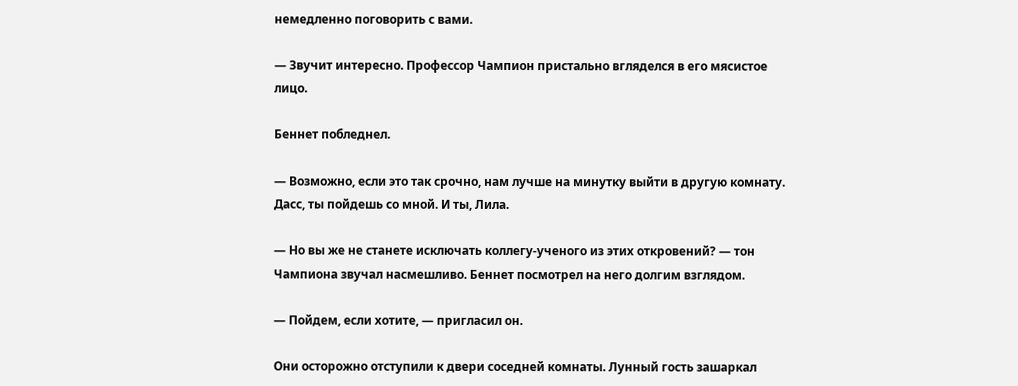немедленно поговорить с вами.

— Звучит интересно. Профессор Чампион пристально вгляделся в его мясистое лицо.

Беннет побледнел.

— Возможно, если это так срочно, нам лучше на минутку выйти в другую комнату. Дасс, ты пойдешь со мной. И ты, Лила.

— Но вы же не станете исключать коллегу-ученого из этих откровений? — тон Чампиона звучал насмешливо. Беннет посмотрел на него долгим взглядом.

— Пойдем, если хотите, — пригласил он.

Они осторожно отступили к двери соседней комнаты. Лунный гость зашаркал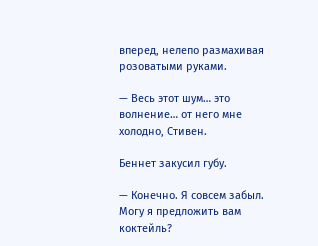вперед, нелепо размахивая розоватыми руками.

— Весь этот шум… это волнение… от него мне холодно, Стивен.

Беннет закусил губу.

— Конечно. Я совсем забыл. Могу я предложить вам коктейль?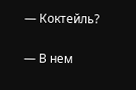— Коктейль?

— В нем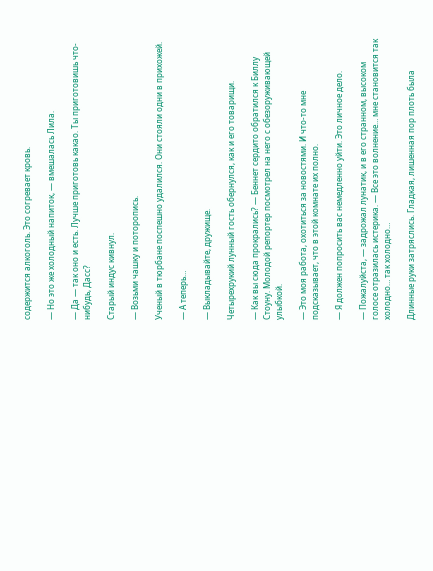содержится алкоголь. Это согревает кровь.

— Но это же холодный напиток, — вмешалась Лила.

— Да — так оно и есть. Лучше приготовь какао. Ты приготовишь что-нибудь, Дасс?

Старый индус кивнул.

— Возьми чашку и поторопись.

Ученый в тюрбане поспешно удалился. Они стояли одни в прихожей.

— А теперь…

— Выкладывайте, дружище.

Четырехрукий лунный гость обернулся, как и его товарищи.

— Как вы сюда прокрались? — Беннет сердито обратился к Биллу Стоуну. Молодой репортер посмотрел на него с обезоруживающей улыбкой.

— Это моя работа, охотиться за новостями. И что-то мне подсказывает, что в этой комнате их полно.

— Я должен попросить вас немедленно уйти. Это личное дело.

— Пожалуйста, — задрожал лунатик, и в его странном, высоком голосе отразилась истерика. — Все это волнение… мне становится так холодно… так холодно…

Длинные руки затряслись. Гладкая, лишенная пор плоть была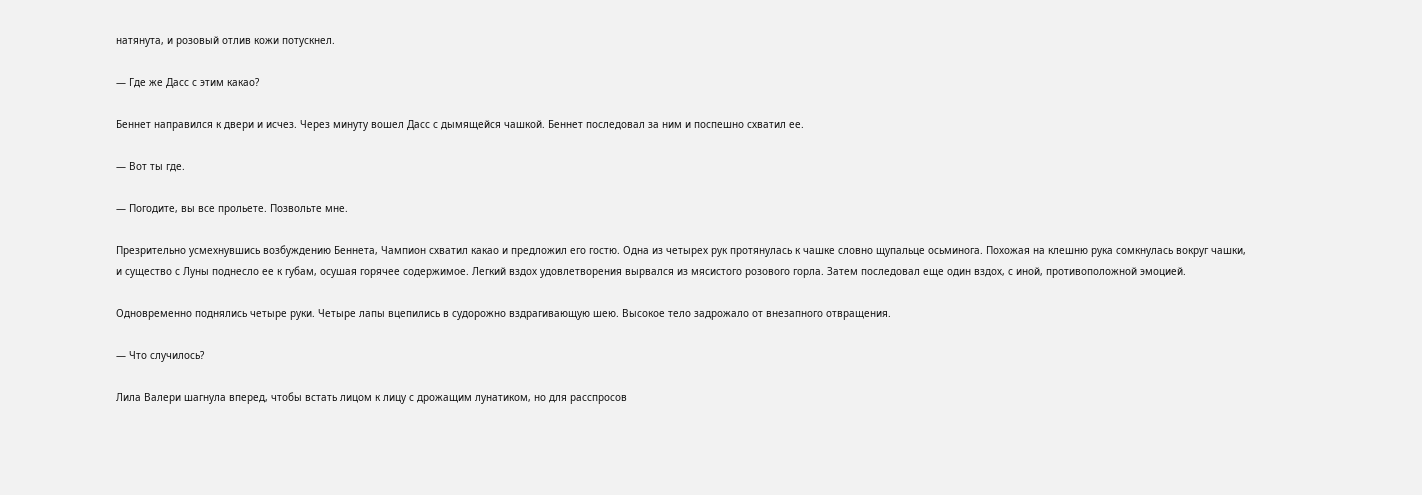натянута, и розовый отлив кожи потускнел.

— Где же Дасс с этим какао?

Беннет направился к двери и исчез. Через минуту вошел Дасс с дымящейся чашкой. Беннет последовал за ним и поспешно схватил ее.

— Вот ты где.

— Погодите, вы все прольете. Позвольте мне.

Презрительно усмехнувшись возбуждению Беннета, Чампион схватил какао и предложил его гостю. Одна из четырех рук протянулась к чашке словно щупальце осьминога. Похожая на клешню рука сомкнулась вокруг чашки, и существо с Луны поднесло ее к губам, осушая горячее содержимое. Легкий вздох удовлетворения вырвался из мясистого розового горла. Затем последовал еще один вздох, с иной, противоположной эмоцией.

Одновременно поднялись четыре руки. Четыре лапы вцепились в судорожно вздрагивающую шею. Высокое тело задрожало от внезапного отвращения.

— Что случилось?

Лила Валери шагнула вперед, чтобы встать лицом к лицу с дрожащим лунатиком, но для расспросов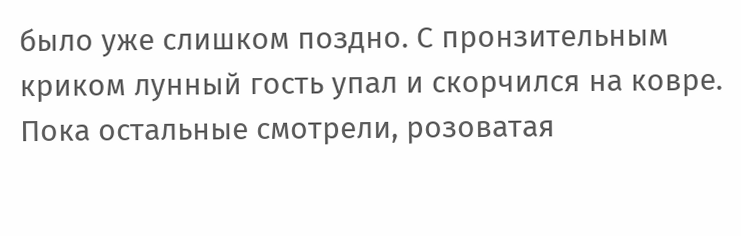было уже слишком поздно. С пронзительным криком лунный гость упал и скорчился на ковре. Пока остальные смотрели, розоватая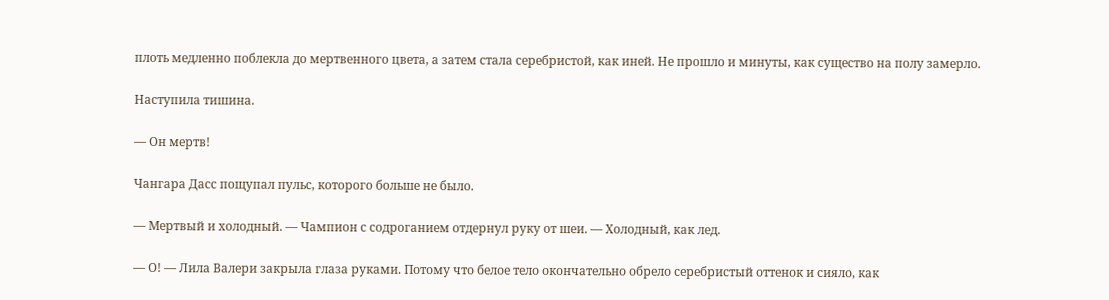плоть медленно поблекла до мертвенного цвета, а затем стала серебристой, как иней. Не прошло и минуты, как существо на полу замерло.

Наступила тишина.

— Он мертв!

Чангара Дасс пощупал пульс, которого больше не было.

— Мертвый и холодный. — Чампион с содроганием отдернул руку от шеи. — Холодный, как лед.

— О! — Лила Валери закрыла глаза руками. Потому что белое тело окончательно обрело серебристый оттенок и сияло, как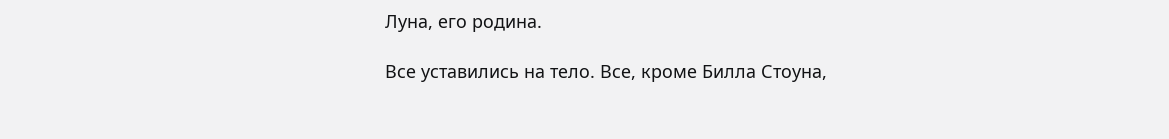Луна, его родина.

Все уставились на тело. Все, кроме Билла Стоуна,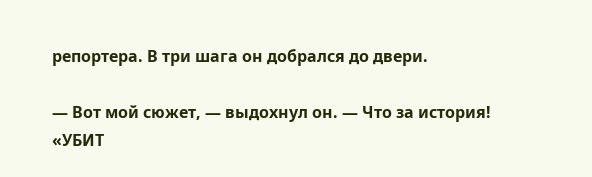репортера. В три шага он добрался до двери.

— Вот мой сюжет, — выдохнул он. — Что за история! «УБИТ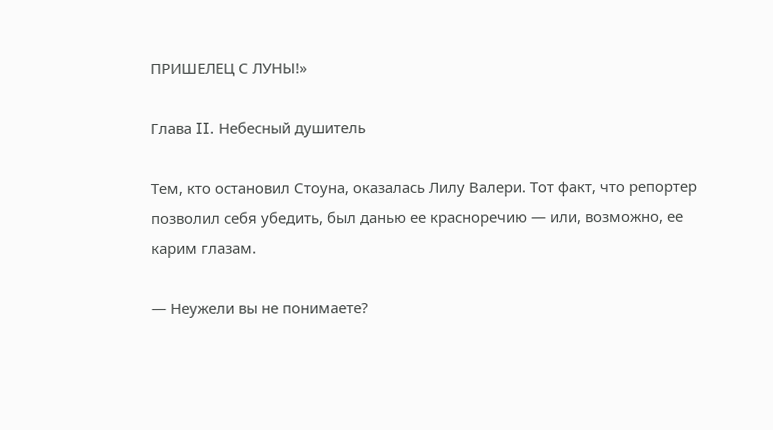ПРИШЕЛЕЦ С ЛУНЫ!»

Глава II. Небесный душитель

Тем, кто остановил Стоуна, оказалась Лилу Валери. Тот факт, что репортер позволил себя убедить, был данью ее красноречию — или, возможно, ее карим глазам.

— Неужели вы не понимаете?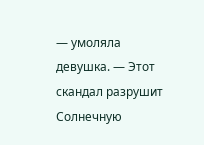— умоляла девушка. — Этот скандал разрушит Солнечную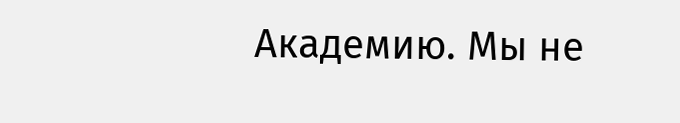Академию. Мы не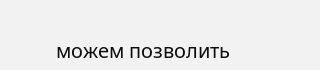можем позволить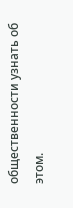общественности узнать об этом.